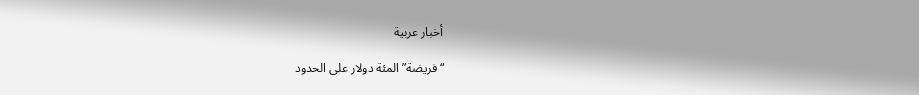أخبار عربية

“فريضة” المئة دولار على الحدود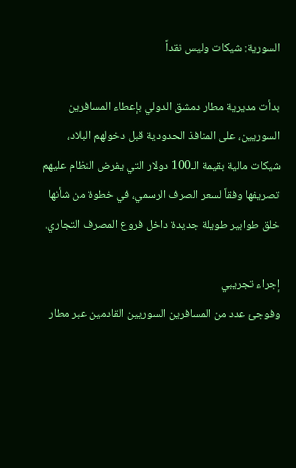السورية: شيكات وليس نقداً

بدأت مديرية مطار دمشق الدولي بإعطاء المسافرين السوريين، على المنافذ الحدودية قبل دخولهم البلاد، شيكات مالية بقيمة الـ100 دولار التي يفرض النظام عليهم تصريفها وفقاً لسعر الصرف الرسمي، في خطوة من شأنها خلق طوابير طويلة جديدة داخل فروع المصرف التجاري.

إجراء تجريبي
وفوجئ عدد من المسافرين السوريين القادمين عبر مطار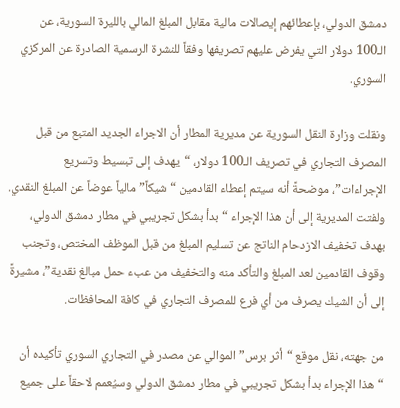دمشق الدولي، بإعطائهم إيصالات مالية مقابل المبلغ المالي بالليرة السورية، عن الـ100 دولار التي يفرض عليهم تصريفها وفقاً للنشرة الرسمية الصادرة عن المركزي السوري.

ونقلت وزارة النقل السورية عن مديرية المطار أن الاجراء الجديد المتبع من قبل المصرف التجاري في تصريف الـ100 دولار، “يهدف إلى تبسيط وتسريع الإجراءات”، موضحةً أنه سيتم إعطاء القادمين “شيكاً” مالياً عوضاً عن المبلغ النقدي.
ولفتت المديرية إلى أن هذا الإجراء “بدأ بشكل تجريبي في مطار دمشق الدولي، بهدف تخفيف الازدحام الناتج عن تسليم المبلغ من قبل الموظف المختص، وتجنب وقوف القادمين لعد المبلغ والتأكد منه والتخفيف من عبء حمل مبالغ نقدية”، مشيرةً إلى أن الشيك يصرف من أي فرع للمصرف التجاري في كافة المحافظات.

من جهته، نقل موقع “أثر برس” الموالي عن مصدر في التجاري السوري تأكيده أن “هذا الإجراء بدأ بشكل تجريبي في مطار دمشق الدولي وسيُعمم لاحقاً على جميع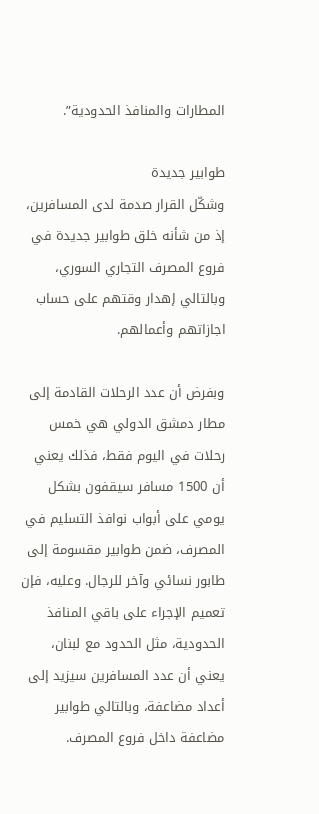المطارات والمنافذ الحدودية”.

طوابير جديدة
وشكّل القرار صدمة لدى المسافرين، إذ من شأنه خلق طوابير جديدة في فروع المصرف التجاري السوري، وبالتالي إهدار وقتهم على حساب اجازاتهم وأعمالهم.

وبفرض أن عدد الرحلات القادمة إلى مطار دمشق الدولي هي خمس رحلات في اليوم فقط، فذلك يعني أن 1500 مسافر سيقفون بشكل يومي على أبواب نوافذ التسليم في المصرف، ضمن طوابير مقسومة إلى طابور نسائي وآخر للرجال. وعليه، فإن تعميم الإجراء على باقي المنافذ الحدودية، مثل الحدود مع لبنان، يعني أن عدد المسافرين سيزيد إلى أعداد مضاعفة، وبالتالي طوابير مضاعفة داخل فروع المصرف.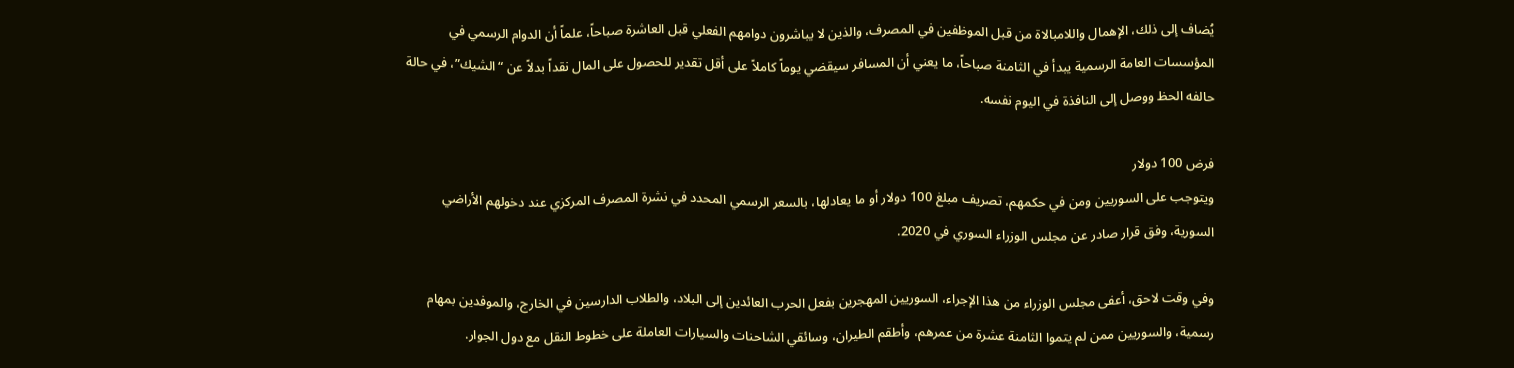يُضاف إلى ذلك، الإهمال واللامبالاة من قبل الموظفين في المصرف، والذين لا يباشرون دوامهم الفعلي قبل العاشرة صباحاً، علماً أن الدوام الرسمي في المؤسسات العامة الرسمية يبدأ في الثامنة صباحاً، ما يعني أن المسافر سيقضي يوماً كاملاً على أقل تقدير للحصول على المال نقداً بدلاً عن “الشيك”، في حالة حالفه الحظ ووصل إلى النافذة في اليوم نفسه.

فرض 100 دولار
ويتوجب على السوريين ومن في حكمهم، تصريف مبلغ 100 دولار أو ما يعادلها، بالسعر الرسمي المحدد في نشرة المصرف المركزي عند دخولهم الأراضي السورية، وفق قرار صادر عن مجلس الوزراء السوري في 2020.

وفي وقت لاحق، أعفى مجلس الوزراء من هذا الإجراء، السوريين المهجرين بفعل الحرب العائدين إلى البلاد، والطلاب الدارسين في الخارج، والموفدين بمهام رسمية، والسوريين ممن لم يتموا الثامنة عشرة من عمرهم، وأطقم الطيران، وسائقي الشاحنات والسيارات العاملة على خطوط النقل مع دول الجوار.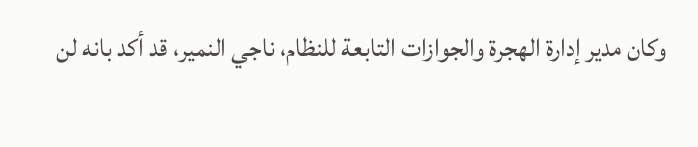وكان مدير إدارة الهجرة والجوازات التابعة للنظام، ناجي النمير، قد أكد بانه لن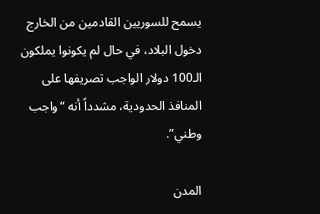يسمح للسوريين القادمين من الخارج دخول البلاد، في حال لم يكونوا يملكون الـ100 دولار الواجب تصريفها على المنافذ الحدودية، مشدداً أنه “واجب وطني”.

المدن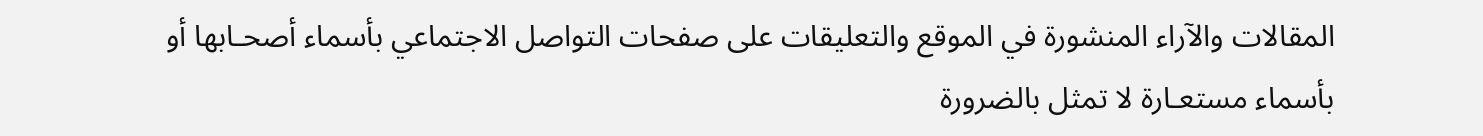المقالات والآراء المنشورة في الموقع والتعليقات على صفحات التواصل الاجتماعي بأسماء أصحـابها أو بأسماء مستعـارة لا تمثل بالضرورة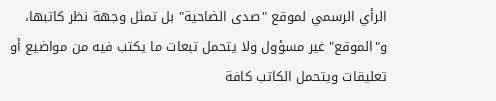الرأي الرسمي لموقع "صدى الضاحية" بل تمثل وجهة نظر كاتبها، و"الموقع" غير مسؤول ولا يتحمل تبعات ما يكتب فيه من مواضيع أو تعليقات ويتحمل الكاتب كافة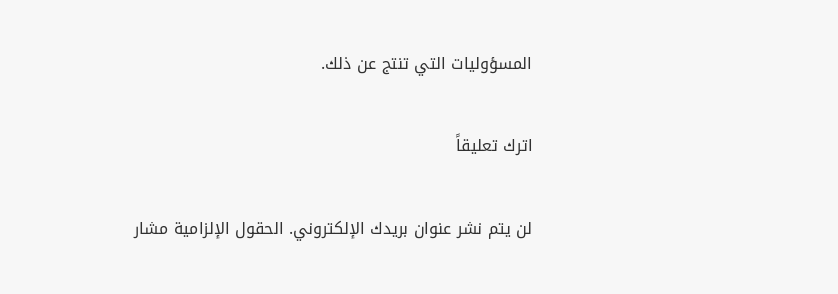المسؤوليات التي تنتج عن ذلك.

اترك تعليقاً

لن يتم نشر عنوان بريدك الإلكتروني. الحقول الإلزامية مشار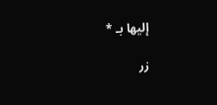إليها بـ *

زر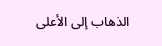الذهاب إلى الأعلى